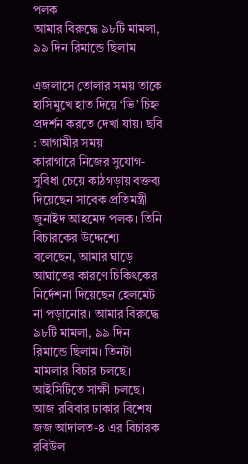পলক
আমার বিরুদ্ধে ৯৮টি মামলা, ৯৯ দিন রিমান্ডে ছিলাম

এজলাসে তোলার সময় তাকে হাসিমুখে হাত দিয়ে ‘ভি’ চিহ্ন প্রদর্শন করতে দেখা যায়। ছবি : আগামীর সময়
কারাগারে নিজের সুযোগ-সুবিধা চেয়ে কাঠগড়ায় বক্তব্য দিয়েছেন সাবেক প্রতিমন্ত্রী জুনাইদ আহমেদ পলক। তিনি বিচারকের উদ্দেশ্যে বলেছেন, আমার ঘাড়ে আঘাতের কারণে চিকিৎকের নির্দেশনা দিয়েছেন হেলমেট না পড়ানোর। আমার বিরুদ্ধে ৯৮টি মামলা, ৯৯ দিন রিমান্ডে ছিলাম। তিনটা মামলার বিচার চলছে। আইসিটিতে সাক্ষী চলছে।
আজ রবিবার ঢাকার বিশেষ জজ আদালত-৪ এর বিচারক রবিউল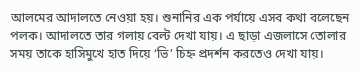আলমের আদালতে নেওয়া হয়। শুনানির এক পর্যায়ে এসব কথা বলেছেন পলক। আদালতে তার গলায় বেল্ট দেখা যায়। এ ছাড়া এজলাসে তোলার সময় তাকে হাসিমুখে হাত দিয়ে ‘ভি’ চিহ্ন প্রদর্শন করতেও দেখা যায়।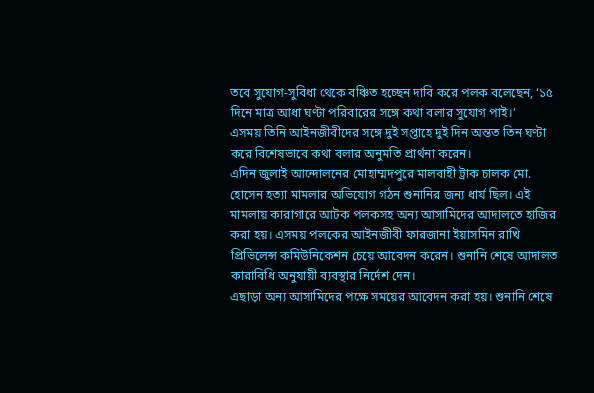তবে সুযোগ-সুবিধা থেকে বঞ্চিত হচ্ছেন দাবি করে পলক বলেছেন, ‘১৫ দিনে মাত্র আধা ঘণ্টা পরিবারের সঙ্গে কথা বলার সুযোগ পাই।’
এসময় তিনি আইনজীবীদের সঙ্গে দুই সপ্তাহে দুই দিন অন্তত তিন ঘণ্টা করে বিশেষভাবে কথা বলার অনুমতি প্রার্থনা করেন।
এদিন জুলাই আন্দোলনের মোহাম্মদপুরে মালবাহী ট্রাক চালক মো. হোসেন হত্যা মামলার অভিযোগ গঠন শুনানির জন্য ধার্য ছিল। এই মামলায় কারাগারে আটক পলকসহ অন্য আসামিদের আদালতে হাজির করা হয়। এসময় পলকের আইনজীবী ফারজানা ইয়াসমিন রাখি প্রিভিলেন্স কমিউনিকেশন চেয়ে আবেদন করেন। শুনানি শেষে আদালত কারাবিধি অনুযায়ী ব্যবস্থার নির্দেশ দেন।
এছাড়া অন্য আসামিদের পক্ষে সময়ের আবেদন করা হয়। শুনানি শেষে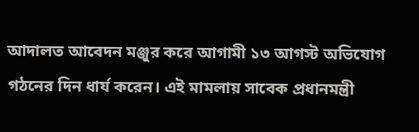আদালত আবেদন মঞ্জুর করে আগামী ১৩ আগস্ট অভিযোগ গঠনের দিন ধার্য করেন। এই মামলায় সাবেক প্রধানমন্ত্রী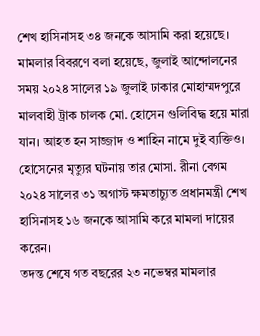শেখ হাসিনাসহ ৩৪ জনকে আসামি করা হয়েছে।
মামলার বিবরণে বলা হয়েছে, জুলাই আন্দোলনের সময় ২০২৪ সালের ১৯ জুলাই ঢাকার মোহাম্মদপুরে মালবাহী ট্রাক চালক মো. হোসেন গুলিবিদ্ধ হয়ে মারা যান। আহত হন সাজ্জাদ ও শাহিন নামে দুই ব্যক্তিও। হোসেনের মৃত্যুর ঘটনায় তার মোসা. রীনা বেগম ২০২৪ সালের ৩১ অগাস্ট ক্ষমতাচ্যুত প্রধানমন্ত্রী শেখ হাসিনাসহ ১৬ জনকে আসামি করে মামলা দায়ের করেন।
তদন্ত শেষে গত বছরের ২৩ নভেম্বর মামলার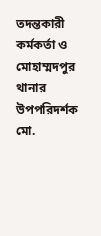তদন্তকারী কর্মকর্তা ও মোহাম্মদপুর থানার উপপরিদর্শক মো.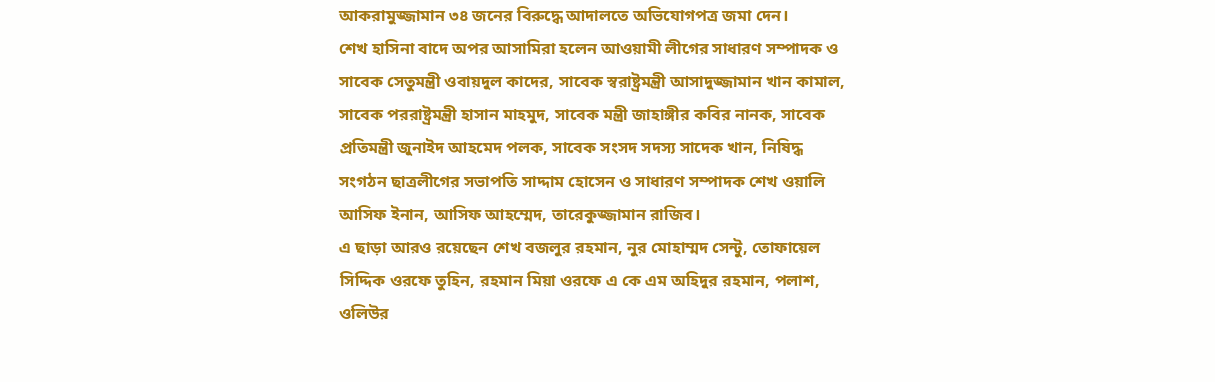আকরামুজ্জামান ৩৪ জনের বিরুদ্ধে আদালতে অভিযোগপত্র জমা দেন।
শেখ হাসিনা বাদে অপর আসামিরা হলেন আওয়ামী লীগের সাধারণ সম্পাদক ও সাবেক সেতুমন্ত্রী ওবায়দুল কাদের, সাবেক স্বরাষ্ট্রমন্ত্রী আসাদুজ্জামান খান কামাল, সাবেক পররাষ্ট্রমন্ত্রী হাসান মাহমুদ, সাবেক মন্ত্রী জাহাঙ্গীর কবির নানক, সাবেক প্রতিমন্ত্রী জুনাইদ আহমেদ পলক, সাবেক সংসদ সদস্য সাদেক খান, নিষিদ্ধ সংগঠন ছাত্রলীগের সভাপতি সাদ্দাম হোসেন ও সাধারণ সম্পাদক শেখ ওয়ালি আসিফ ইনান, আসিফ আহম্মেদ, তারেকুজ্জামান রাজিব।
এ ছাড়া আরও রয়েছেন শেখ বজলুর রহমান, নুর মোহাম্মদ সেন্টু, তোফায়েল সিদ্দিক ওরফে তুহিন, রহমান মিয়া ওরফে এ কে এম অহিদুর রহমান, পলাশ, ওলিউর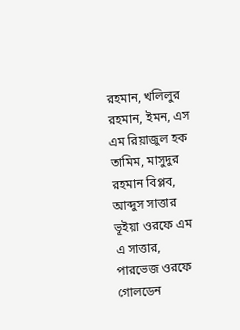রহমান, খলিলুর রহমান, ইমন, এস এম রিয়াজুল হক তামিম, মাসুদুর রহমান বিপ্লব, আব্দুস সাত্তার ভূইয়া ওরফে এম এ সাত্তার, পারভেজ ওরফে গোলডেন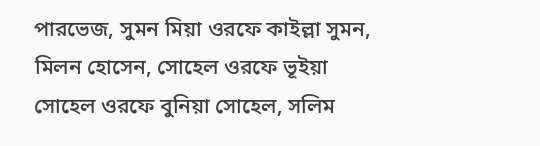পারভেজ, সুমন মিয়া ওরফে কাইল্লা সুমন, মিলন হোসেন, সোহেল ওরফে ভূইয়া সোহেল ওরফে বুনিয়া সোহেল, সলিম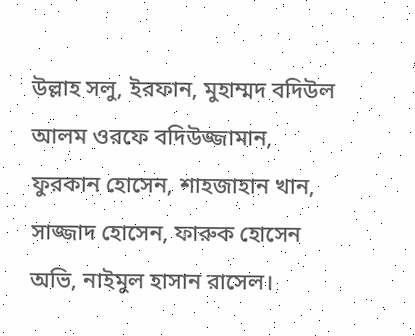উল্লাহ সলু, ইরফান, মুহাম্মদ বদিউল আলম ওরফে বদিউজ্জামান, ফুরকান হোসেন, শাহজাহান খান, সাজ্জাদ হোসেন, ফারুক হোসেন অভি, নাইমুল হাসান রাসেল।